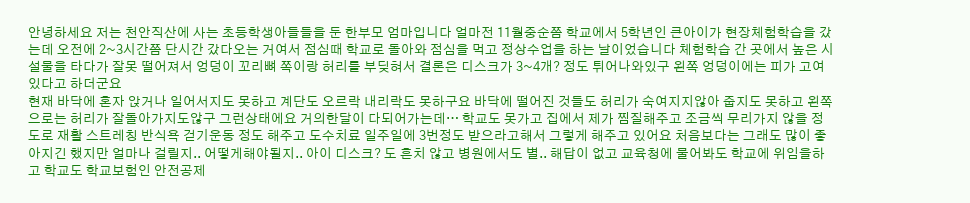안녕하세요 저는 천안직산에 사는 초등학생아들들을 둔 한부모 엄마입니다 얼마전 11월중순쯤 학교에서 5학년인 큰아이가 현장체험학습을 갔는데 오전에 2~3시간쯤 단시간 갔다오는 거여서 점심때 학교로 돌아와 점심을 먹고 정상수업을 하는 날이었습니다 체험학습 간 곳에서 높은 시설물을 타다가 잘못 떨어져서 엉덩이 꼬리뼈 쪽이랑 허리를 부딪혀서 결론은 디스크가 3~4개? 정도 튀어나와있구 왼쪽 엉덩이에는 피가 고여있다고 하더군요
현재 바닥에 혼자 앉거나 일어서지도 못하고 계단도 오르락 내리락도 못하구요 바닥에 떨어진 것들도 허리가 숙여지지않아 줍지도 못하고 왼쪽으로는 허리가 잘돌아가지도않구 그런상태에요 거의한달이 다되어가는데… 학교도 못가고 집에서 제가 찜질해주고 조금씩 무리가지 않을 정도로 재활 스트레칭 반식욕 걷기운동 정도 해주고 도수치료 일주일에 3번정도 받으라고해서 그렇게 해주고 있어요 처음보다는 그래도 많이 좋아지긴 했지만 얼마나 걸릴지.. 어떻게해야될지.. 아이 디스크? 도 흔치 않고 병원에서도 별.. 해답이 없고 교육청에 물어봐도 학교에 위임을하고 학교도 학교보험인 안전공제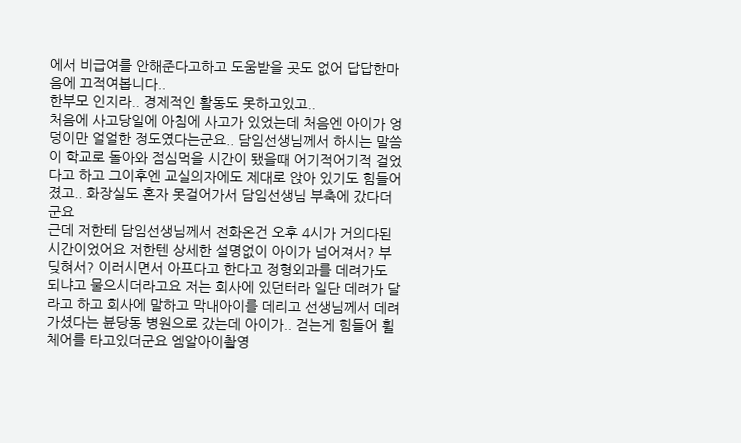에서 비급여를 안해준다고하고 도움받을 곳도 없어 답답한마음에 끄적여봅니다..
한부모 인지라.. 경제적인 활동도 못하고있고..
처음에 사고당일에 아침에 사고가 있었는데 처음엔 아이가 엉덩이만 얼얼한 정도였다는군요.. 담임선생님께서 하시는 말씀이 학교로 돌아와 점심먹을 시간이 됐을때 어기적어기적 걸었다고 하고 그이후엔 교실의자에도 제대로 앉아 있기도 힘들어졌고.. 화장실도 혼자 못걸어가서 담임선생님 부축에 갔다더군요
근데 저한테 담임선생님께서 전화온건 오후 4시가 거의다된시간이었어요 저한텐 상세한 설명없이 아이가 넘어져서? 부딪혀서? 이러시면서 아프다고 한다고 정형외과를 데려가도 되냐고 물으시더라고요 저는 회사에 있던터라 일단 데려가 달라고 하고 회사에 말하고 막내아이를 데리고 선생님께서 데려가셨다는 뷴당동 병원으로 갔는데 아이가.. 걷는게 힘들어 휠체어를 타고있더군요 엠알아이촬영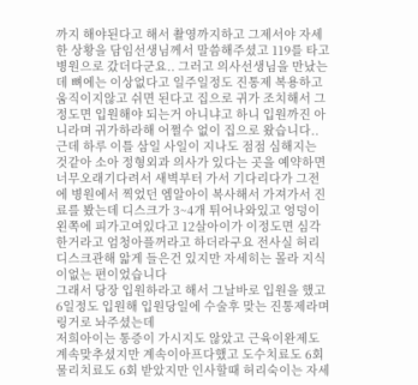까지 해야된다고 해서 촬영까지하고 그제서야 자세한 상황을 담임선생님께서 말씀해주셨고 119를 타고 병원으로 갔더다군요.. 그러고 의사선생님을 만났는데 뼈에는 이상없다고 일주일정도 진통제 복용하고 움직이지않고 쉬면 된다고 집으로 귀가 조치해서 그정도면 입원해야 되는거 아니냐고 하니 입원까진 아니라며 귀가하라해 어쩔수 없이 집으로 왔습니다.. 근데 하루 이틀 삼일 사일이 지나도 점점 심해지는 것같아 소아 정형외과 의사가 있다는 곳을 예약하면 너무오래기다려서 새벽부터 가서 기다리다가 그전에 병원에서 찍었던 엠알아이 복사해서 가져가서 진료를 봤는데 디스크가 3~4개 튀어나와있고 엉덩이 왼쪽에 피가고여있다고 12살아이가 이정도면 심각한거라고 엄청아플꺼라고 하더라구요 전사실 허리디스크관해 앏게 들은건 있지만 자세히는 몰라 지식이없는 편이었습니다
그래서 당장 입원하라고 해서 그날바로 입원을 했고 6일정도 입원해 입원당일에 수술후 맞는 진통제라며 링거로 놔주셨는데
저희아이는 통증이 가시지도 않았고 근육이완제도 계속맞추셨지만 계속이아프다했고 도수치료도 6회 물리치료도 6회 받았지만 인사할때 허리숙이는 자세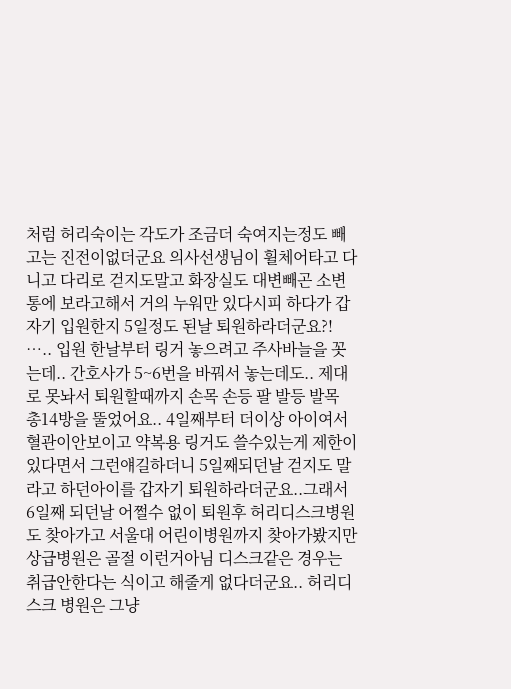처럼 허리숙이는 각도가 조금더 숙여지는정도 빼고는 진전이없더군요 의사선생님이 휠체어타고 다니고 다리로 걷지도말고 화장실도 대변빼곤 소변통에 보라고해서 거의 누워만 있다시피 하다가 갑자기 입원한지 5일정도 된날 퇴원하라더군요?! ….. 입원 한날부터 링거 놓으려고 주사바늘을 꼿는데.. 간호사가 5~6번을 바꿔서 놓는데도.. 제대로 못놔서 퇴원할때까지 손목 손등 팔 발등 발목 총14방을 뚤었어요.. 4일째부터 더이상 아이여서 혈관이안보이고 약복용 링거도 쓸수있는게 제한이있다면서 그런얘길하더니 5일째되던날 걷지도 말라고 하던아이를 갑자기 퇴원하라더군요..그래서 6일째 되던날 어쩔수 없이 퇴원후 허리디스크병원도 찾아가고 서울대 어린이병원까지 찾아가봤지만 상급병원은 골절 이런거아님 디스크같은 경우는 취급안한다는 식이고 해줄게 없다더군요.. 허리디스크 병원은 그냥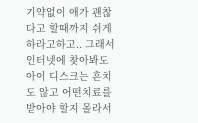기약없이 애가 괜찮다고 할때까지 쉬게하라고하고.. 그래서 인터넷에 찾아봐도 아이 디스크는 흔치도 않고 어떤치료를 받아야 할지 몰라서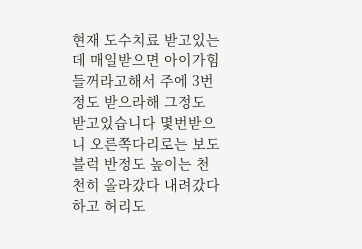현재 도수치료 받고있는데 매일받으면 아이가힘들꺼라고해서 주에 3번정도 받으라해 그정도 받고있습니다 몇번받으니 오른쪽다리로는 보도블럭 반정도 높이는 천천히 올라갔다 내려갔다 하고 허리도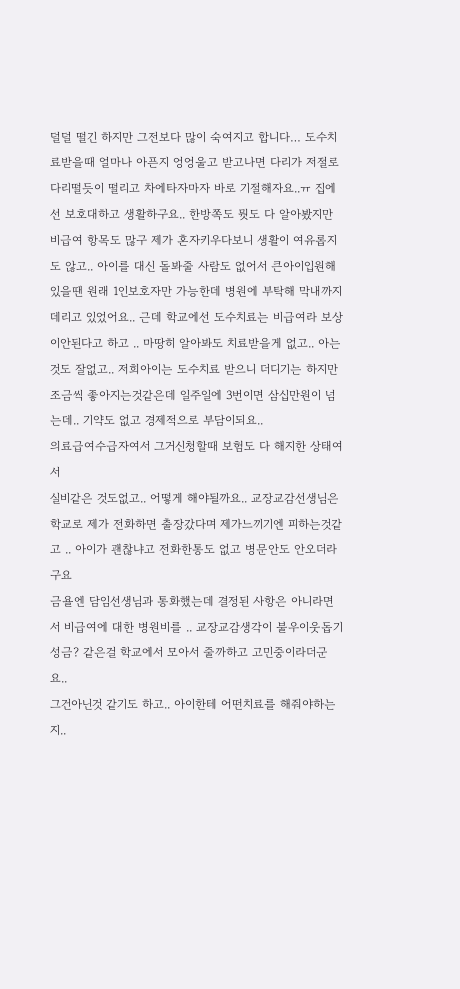덜덜 떨긴 하지만 그전보다 많이 숙여지고 합니다… 도수치료받을때 얼마나 아픈지 엉엉울고 받고나면 다리가 저절로 다리떨듯이 떨리고 차에타자마자 바로 기절해자요..ㅠ 집에선 보호대하고 생활하구요.. 한방쪽도 뭣도 다 알아봤지만 비급여 항목도 많구 제가 혼자키우다보니 생활이 여유롭지도 않고.. 아이를 대신 돌봐줄 사람도 없어서 큰아이입원해 있을땐 원래 1인보호자만 가능한데 병원에 부탁해 막내까지 데리고 있었어요.. 근데 학교에선 도수치료는 비급여라 보상이안된다고 하고 .. 마땅히 알아봐도 치료받을게 없고.. 아는것도 잘없고.. 저희아이는 도수치료 받으니 더디기는 하지만 조금씩 좋아지는것같은데 일주일에 3번이면 삼십만원이 넘는데.. 기약도 없고 경제적으로 부담이되요..
의료급여수급자여서 그거신청할때 보험도 다 해지한 상태여서
실비같은 것도없고.. 어떻게 해야될까요.. 교장교감선생님은 학교로 제가 전화하면 출장갔다며 제가느끼기엔 피하는것같고 .. 아이가 괜찮냐고 전화한통도 없고 병문안도 안오더라구요
금욜엔 담임선생님과 통화했는데 결정된 사항은 아니라면서 비급여에 대한 병원비를 .. 교장교감생각이 불우이웃돕기성금? 같은걸 학교에서 모아서 줄까하고 고민중이라더군요..
그건아닌것 같기도 하고.. 아이한테 어떤치료를 해줘야하는지..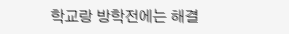학교랑 방학전에는 해결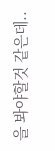을 봐야할것 같은데..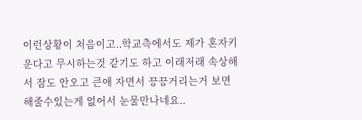이런상황이 처음이고..학교측에서도 제가 혼자키운다고 무시하는것 같기도 하고 이래저래 속상해서 잠도 안오고 큰애 자면서 끙끙거리는거 보면 해줄수있는게 없어서 눈물만나네요..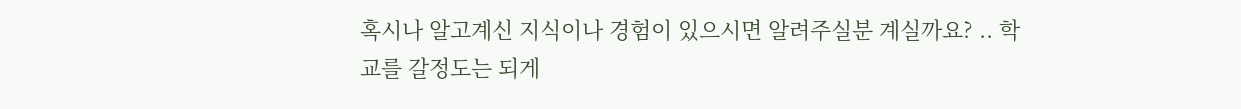혹시나 알고계신 지식이나 경험이 있으시면 알려주실분 계실까요? .. 학교를 갈정도는 되게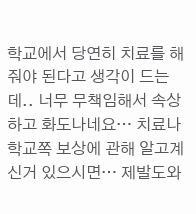학교에서 당연히 치료를 해줘야 된다고 생각이 드는데.. 너무 무책임해서 속상하고 화도나네요… 치료나 학교쪽 보상에 관해 알고계신거 있으시면… 제발도와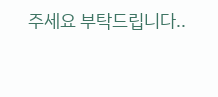주세요 부탁드립니다..